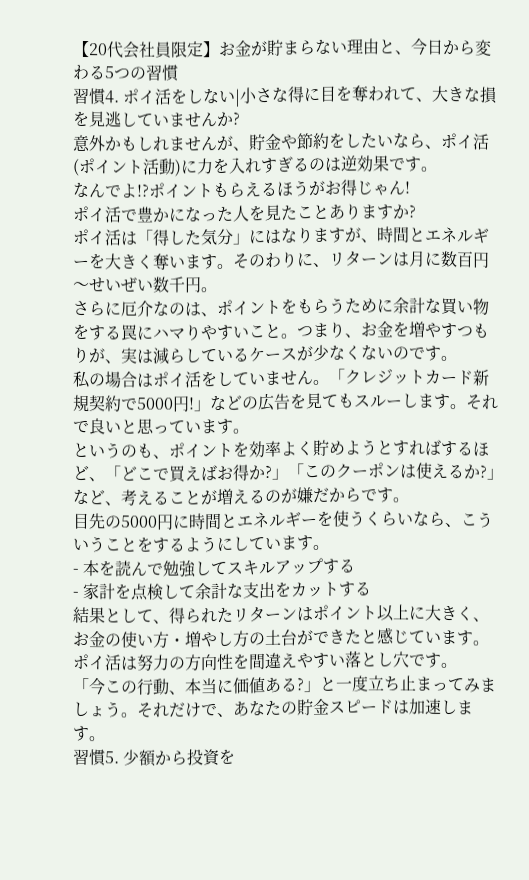【20代会社員限定】お金が貯まらない理由と、今日から変わる5つの習慣
習慣4. ポイ活をしない|小さな得に目を奪われて、大きな損を見逃していませんか?
意外かもしれませんが、貯金や節約をしたいなら、ポイ活(ポイント活動)に力を入れすぎるのは逆効果です。
なんでよ!?ポイントもらえるほうがお得じゃん!
ポイ活で豊かになった人を見たことありますか?
ポイ活は「得した気分」にはなりますが、時間とエネルギーを大きく奪います。そのわりに、リターンは月に数百円〜せいぜい数千円。
さらに厄介なのは、ポイントをもらうために余計な買い物をする罠にハマりやすいこと。つまり、お金を増やすつもりが、実は減らしているケースが少なくないのです。
私の場合はポイ活をしていません。「クレジットカード新規契約で5000円!」などの広告を見てもスルーします。それで良いと思っています。
というのも、ポイントを効率よく貯めようとすればするほど、「どこで買えばお得か?」「このクーポンは使えるか?」など、考えることが増えるのが嫌だからです。
目先の5000円に時間とエネルギーを使うくらいなら、こういうことをするようにしています。
- 本を読んで勉強してスキルアップする
- 家計を点検して余計な支出をカットする
結果として、得られたリターンはポイント以上に大きく、お金の使い方・増やし方の土台ができたと感じています。
ポイ活は努力の方向性を間違えやすい落とし穴です。
「今この行動、本当に価値ある?」と一度立ち止まってみましょう。それだけで、あなたの貯金スピードは加速します。
習慣5. 少額から投資を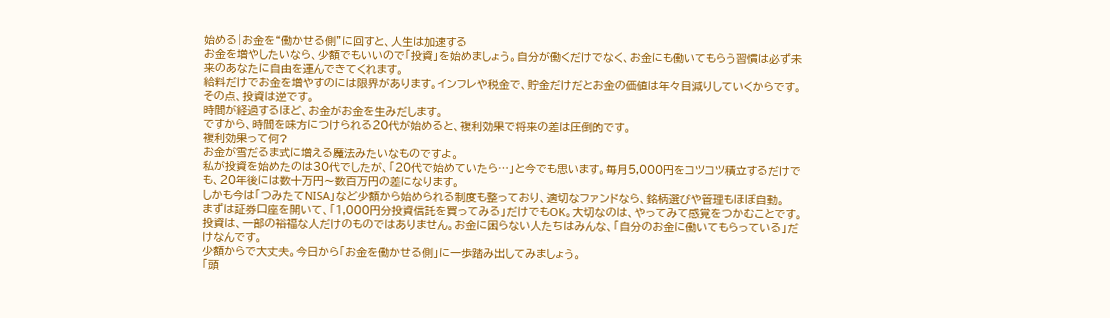始める|お金を“働かせる側”に回すと、人生は加速する
お金を増やしたいなら、少額でもいいので「投資」を始めましょう。自分が働くだけでなく、お金にも働いてもらう習慣は必ず未来のあなたに自由を運んできてくれます。
給料だけでお金を増やすのには限界があります。インフレや税金で、貯金だけだとお金の価値は年々目減りしていくからです。
その点、投資は逆です。
時間が経過するほど、お金がお金を生みだします。
ですから、時間を味方につけられる20代が始めると、複利効果で将来の差は圧倒的です。
複利効果って何?
お金が雪だるま式に増える魔法みたいなものですよ。
私が投資を始めたのは30代でしたが、「20代で始めていたら…」と今でも思います。毎月5,000円をコツコツ積立するだけでも、20年後には数十万円〜数百万円の差になります。
しかも今は「つみたてNISA」など少額から始められる制度も整っており、適切なファンドなら、銘柄選びや管理もほぼ自動。
まずは証券口座を開いて、「1,000円分投資信託を買ってみる」だけでもOK。大切なのは、やってみて感覚をつかむことです。
投資は、一部の裕福な人だけのものではありません。お金に困らない人たちはみんな、「自分のお金に働いてもらっている」だけなんです。
少額からで大丈夫。今日から「お金を働かせる側」に一歩踏み出してみましょう。
「頭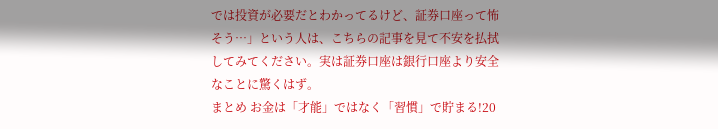では投資が必要だとわかってるけど、証券口座って怖そう…」という人は、こちらの記事を見て不安を払拭してみてください。実は証券口座は銀行口座より安全なことに驚くはず。
まとめ お金は「才能」ではなく「習慣」で貯まる!20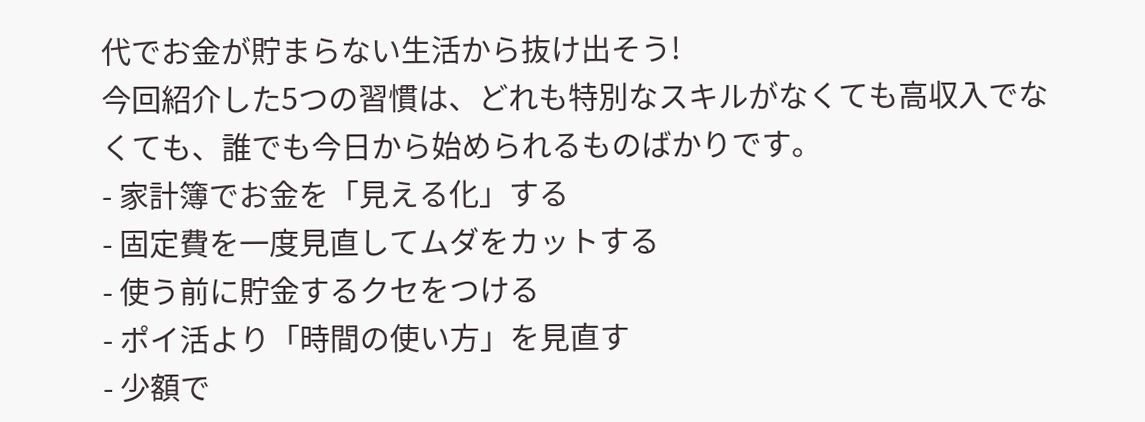代でお金が貯まらない生活から抜け出そう!
今回紹介した5つの習慣は、どれも特別なスキルがなくても高収入でなくても、誰でも今日から始められるものばかりです。
- 家計簿でお金を「見える化」する
- 固定費を一度見直してムダをカットする
- 使う前に貯金するクセをつける
- ポイ活より「時間の使い方」を見直す
- 少額で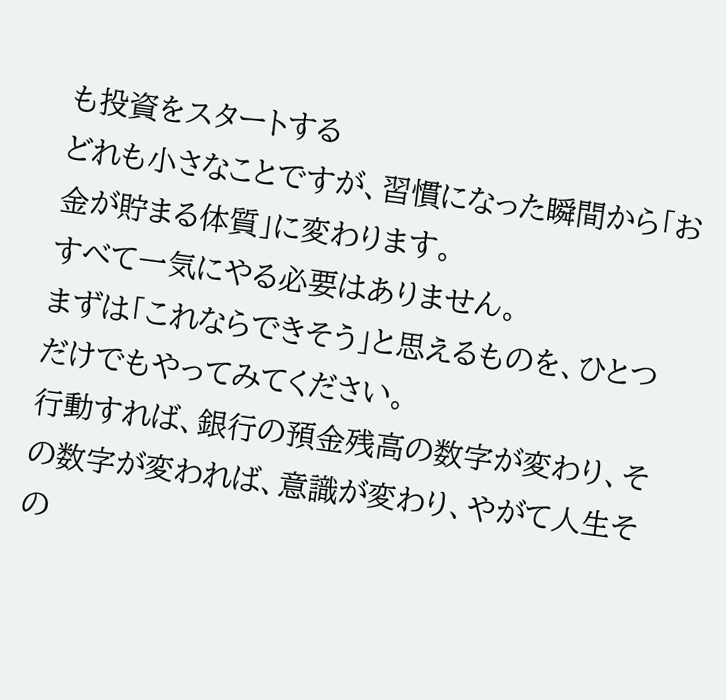も投資をスタートする
どれも小さなことですが、習慣になった瞬間から「お金が貯まる体質」に変わります。
すべて一気にやる必要はありません。
まずは「これならできそう」と思えるものを、ひとつだけでもやってみてください。
行動すれば、銀行の預金残高の数字が変わり、その数字が変われば、意識が変わり、やがて人生その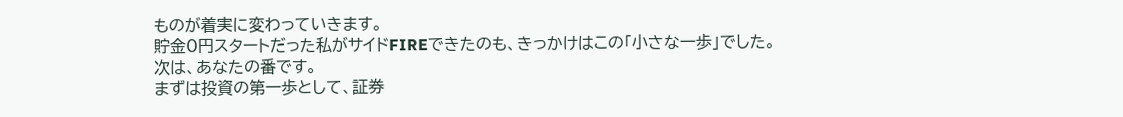ものが着実に変わっていきます。
貯金0円スタートだった私がサイドFIREできたのも、きっかけはこの「小さな一歩」でした。
次は、あなたの番です。
まずは投資の第一歩として、証券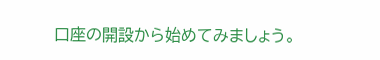口座の開設から始めてみましょう。